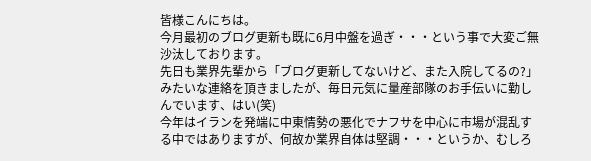皆様こんにちは。
今月最初のブログ更新も既に6月中盤を過ぎ・・・という事で大変ご無沙汰しております。
先日も業界先輩から「ブログ更新してないけど、また入院してるの?」みたいな連絡を頂きましたが、毎日元気に量産部隊のお手伝いに勤しんでいます、はい(笑)
今年はイランを発端に中東情勢の悪化でナフサを中心に市場が混乱する中ではありますが、何故か業界自体は堅調・・・というか、むしろ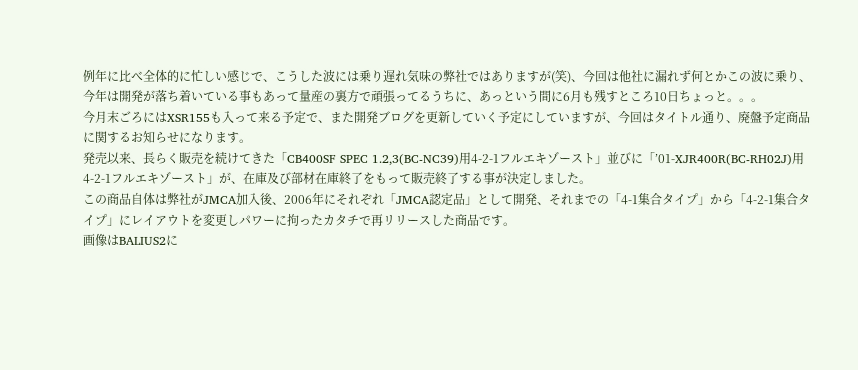例年に比べ全体的に忙しい感じで、こうした波には乗り遅れ気味の弊社ではありますが(笑)、今回は他社に漏れず何とかこの波に乗り、今年は開発が落ち着いている事もあって量産の裏方で頑張ってるうちに、あっという間に6月も残すところ10日ちょっと。。。
今月末ごろにはXSR155も入って来る予定で、また開発ブログを更新していく予定にしていますが、今回はタイトル通り、廃盤予定商品に関するお知らせになります。
発売以来、長らく販売を続けてきた「CB400SF SPEC 1.2,3(BC-NC39)用4-2-1フルエキゾースト」並びに「’01-XJR400R(BC-RH02J)用4-2-1フルエキゾースト」が、在庫及び部材在庫終了をもって販売終了する事が決定しました。
この商品自体は弊社がJMCA加入後、2006年にそれぞれ「JMCA認定品」として開発、それまでの「4-1集合タイプ」から「4-2-1集合タイプ」にレイアウトを変更しパワーに拘ったカタチで再リリースした商品です。
画像はBALIUS2に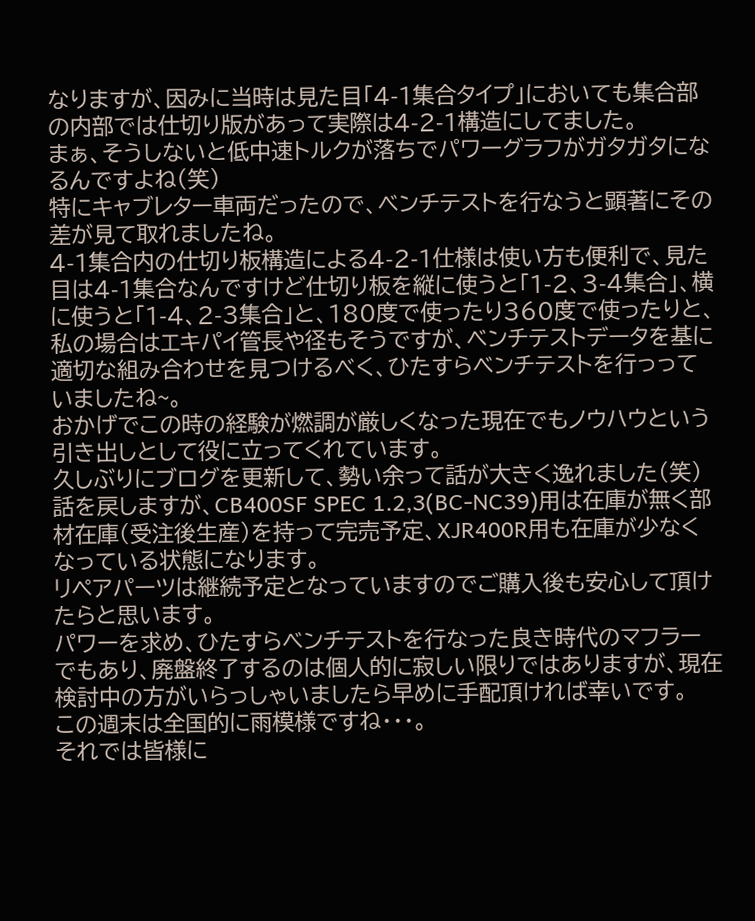なりますが、因みに当時は見た目「4-1集合タイプ」においても集合部の内部では仕切り版があって実際は4-2-1構造にしてました。
まぁ、そうしないと低中速トルクが落ちでパワーグラフがガタガタになるんですよね(笑)
特にキャブレター車両だったので、ベンチテストを行なうと顕著にその差が見て取れましたね。
4-1集合内の仕切り板構造による4-2-1仕様は使い方も便利で、見た目は4-1集合なんですけど仕切り板を縦に使うと「1-2、3-4集合」、横に使うと「1-4、2-3集合」と、180度で使ったり360度で使ったりと、私の場合はエキパイ管長や径もそうですが、ベンチテストデータを基に適切な組み合わせを見つけるべく、ひたすらベンチテストを行っっていましたね~。
おかげでこの時の経験が燃調が厳しくなった現在でもノウハウという引き出しとして役に立ってくれています。
久しぶりにブログを更新して、勢い余って話が大きく逸れました(笑)
話を戻しますが、CB400SF SPEC 1.2,3(BC-NC39)用は在庫が無く部材在庫(受注後生産)を持って完売予定、XJR400R用も在庫が少なくなっている状態になります。
リペアパーツは継続予定となっていますのでご購入後も安心して頂けたらと思います。
パワーを求め、ひたすらベンチテストを行なった良き時代のマフラーでもあり、廃盤終了するのは個人的に寂しい限りではありますが、現在検討中の方がいらっしゃいましたら早めに手配頂ければ幸いです。
この週末は全国的に雨模様ですね・・・。
それでは皆様に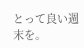とって良い週末を。